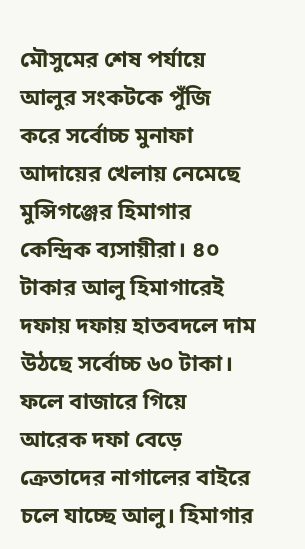মৌসুমের শেষ পর্যায়ে আলুর সংকটকে পুঁজি করে সর্বোচ্চ মুনাফা আদায়ের খেলায় নেমেছে মুন্সিগঞ্জের হিমাগার কেন্দ্রিক ব্যসায়ীরা। ৪০ টাকার আলু হিমাগারেই দফায় দফায় হাতবদলে দাম উঠছে সর্বোচ্চ ৬০ টাকা। ফলে বাজারে গিয়ে আরেক দফা বেড়ে ক্রেতাদের নাগালের বাইরে চলে যাচ্ছে আলু। হিমাগার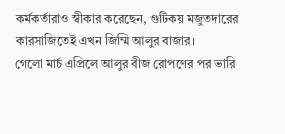কর্মকর্তারাও স্বীকার করেছেন, গুটিকয় মজুতদারের কারসাজিতেই এখন জিম্মি আলুর বাজার।
গেলো মার্চ এপ্রিলে আলুর বীজ রোপণের পর ভারি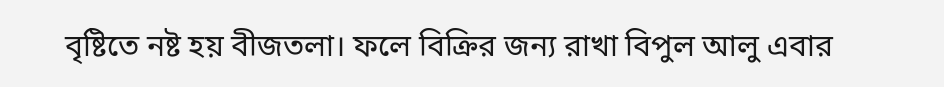বৃষ্টিতে নষ্ট হয় বীজতলা। ফলে বিক্রির জন্য রাখা বিপুল আলু এবার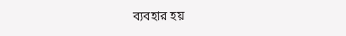ব্যবহার হয়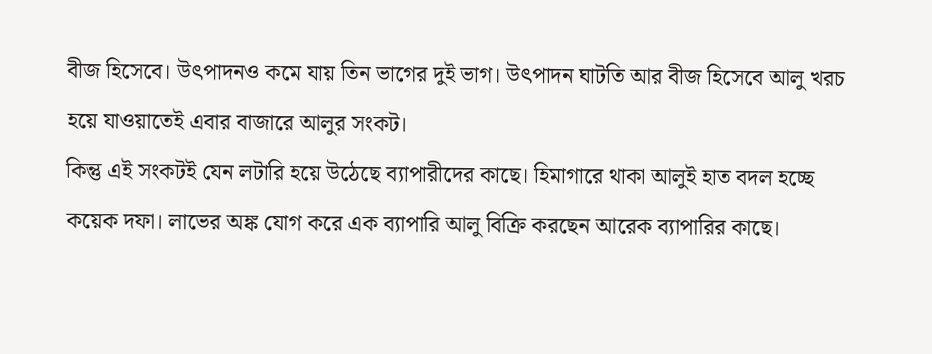বীজ হিসেবে। উৎপাদনও কমে যায় তিন ভাগের দুই ভাগ। উৎপাদন ঘাটতি আর বীজ হিসেবে আলু খরচ হয়ে যাওয়াতেই এবার বাজারে আলুর সংকট।
কিন্তু এই সংকটই যেন লটারি হয়ে উঠেছে ব্যাপারীদের কাছে। হিমাগারে থাকা আলুই হাত বদল হচ্ছে কয়েক দফা। লাভের অঙ্ক যোগ করে এক ব্যাপারি আলু বিক্রি করছেন আরেক ব্যাপারির কাছে।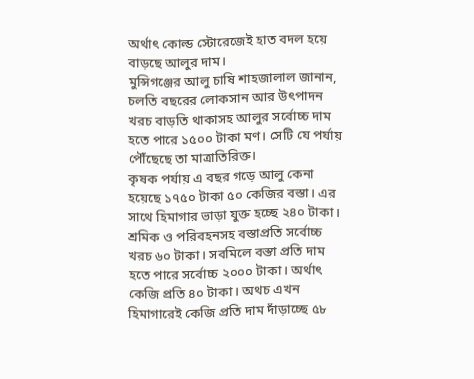অর্থাৎ কোল্ড স্টোরেজেই হাত বদল হয়ে বাড়ছে আলুর দাম।
মুন্সিগঞ্জের আলু চাষি শাহজালাল জানান, চলতি বছরের লোকসান আর উৎপাদন খরচ বাড়তি থাকাসহ আলুর সর্বোচ্চ দাম হতে পারে ১৫০০ টাকা মণ। সেটি যে পর্যায় পৌঁছেছে তা মাত্রাতিরিক্ত।
কৃষক পর্যায় এ বছর গড়ে আলু কেনা হয়েছে ১৭৫০ টাকা ৫০ কেজির বস্তা। এর সাথে হিমাগার ভাড়া যুক্ত হচ্ছে ২৪০ টাকা। শ্রমিক ও পরিবহনসহ বস্তাপ্রতি সর্বোচ্চ খরচ ৬০ টাকা। সবমিলে বস্তা প্রতি দাম হতে পারে সর্বোচ্চ ২০০০ টাকা। অর্থাৎ কেজি প্রতি ৪০ টাকা। অথচ এখন হিমাগারেই কেজি প্রতি দাম দাঁড়াচ্ছে ৫৮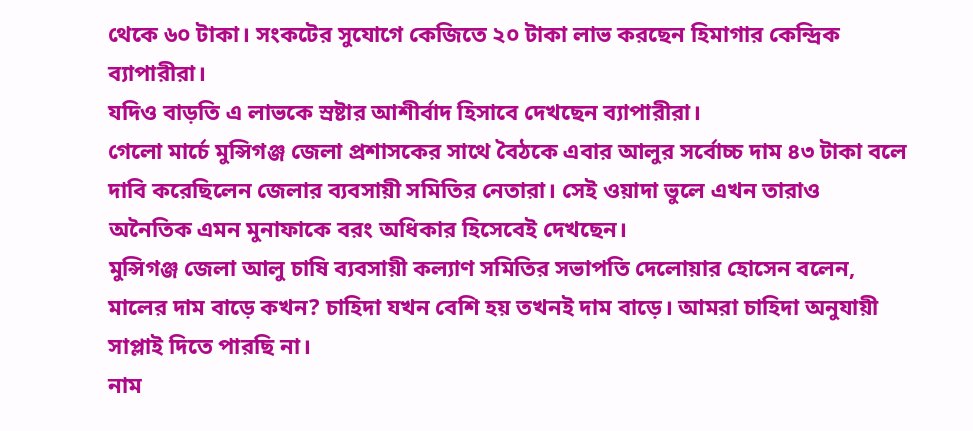থেকে ৬০ টাকা। সংকটের সুযোগে কেজিতে ২০ টাকা লাভ করছেন হিমাগার কেন্দ্রিক ব্যাপারীরা।
যদিও বাড়তি এ লাভকে স্রষ্টার আশীর্বাদ হিসাবে দেখছেন ব্যাপারীরা।
গেলো মার্চে মুন্সিগঞ্জ জেলা প্রশাসকের সাথে বৈঠকে এবার আলুর সর্বোচ্চ দাম ৪৩ টাকা বলে দাবি করেছিলেন জেলার ব্যবসায়ী সমিতির নেতারা। সেই ওয়াদা ভুলে এখন তারাও অনৈতিক এমন মুনাফাকে বরং অধিকার হিসেবেই দেখছেন।
মুন্সিগঞ্জ জেলা আলু চাষি ব্যবসায়ী কল্যাণ সমিতির সভাপতি দেলোয়ার হোসেন বলেন, মালের দাম বাড়ে কখন? চাহিদা যখন বেশি হয় তখনই দাম বাড়ে। আমরা চাহিদা অনুযায়ী সাপ্লাই দিতে পারছি না।
নাম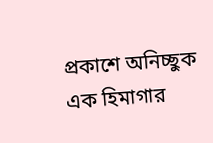প্রকাশে অনিচ্ছুক এক হিমাগার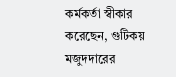কর্মকর্তা স্বীকার করেছেন, গুটিকয় মজুদদারের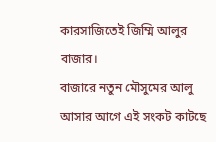কারসাজিতেই জিম্মি আলুর বাজার।
বাজারে নতুন মৌসুমের আলু আসার আগে এই সংকট কাটছে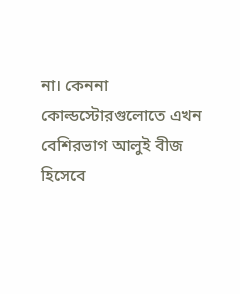না। কেননা কোল্ডস্টোরগুলোতে এখন বেশিরভাগ আলুই বীজ হিসেবে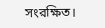সংরক্ষিত।